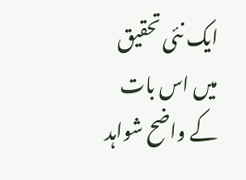ایک نئی تحقیق میں اس بات کے واضح شواہد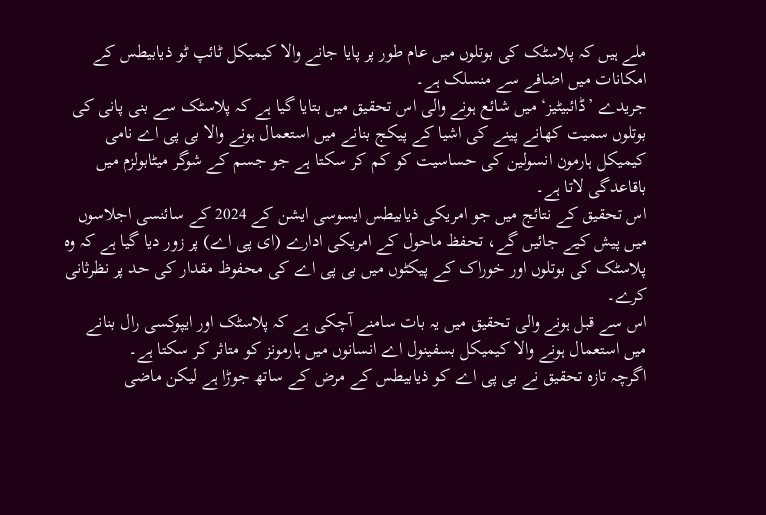ملے ہیں کہ پلاسٹک کی بوتلوں میں عام طور پر پایا جانے والا کیمیکل ٹائپ ٹو ذیابیطس کے امکانات میں اضافے سے منسلک ہے۔
جریدے ’ڈائبیٹیز‘ میں شائع ہونے والی اس تحقیق میں بتایا گیا ہے کہ پلاسٹک سے بنی پانی کی بوتلوں سمیت کھانے پینے کی اشیا کے پیکج بنانے میں استعمال ہونے والا بی پی اے نامی کیمیکل ہارمون انسولین کی حساسیت کو کم کر سکتا ہے جو جسم کے شوگر میٹابولزم میں باقاعدگی لاتا ہے۔
اس تحقیق کے نتائج میں جو امریکی ذیابیطس ایسوسی ایشن کے 2024 کے سائنسی اجلاسوں میں پیش کیے جائیں گے، تحفظ ماحول کے امریکی ادارے (ای پی اے) پر زور دیا گیا ہے کہ وہ پلاسٹک کی بوتلوں اور خوراک کے پیکٹوں میں بی پی اے کی محفوظ مقدار کی حد پر نظرثانی کرے۔
اس سے قبل ہونے والی تحقیق میں یہ بات سامنے آچکی ہے کہ پلاسٹک اور ایپوکسی رال بنانے میں استعمال ہونے والا کیمیکل بسفینول اے انسانوں میں ہارمونز کو متاثر کر سکتا ہے۔
اگرچہ تازہ تحقیق نے بی پی اے کو ذیابیطس کے مرض کے ساتھ جوڑا ہے لیکن ماضی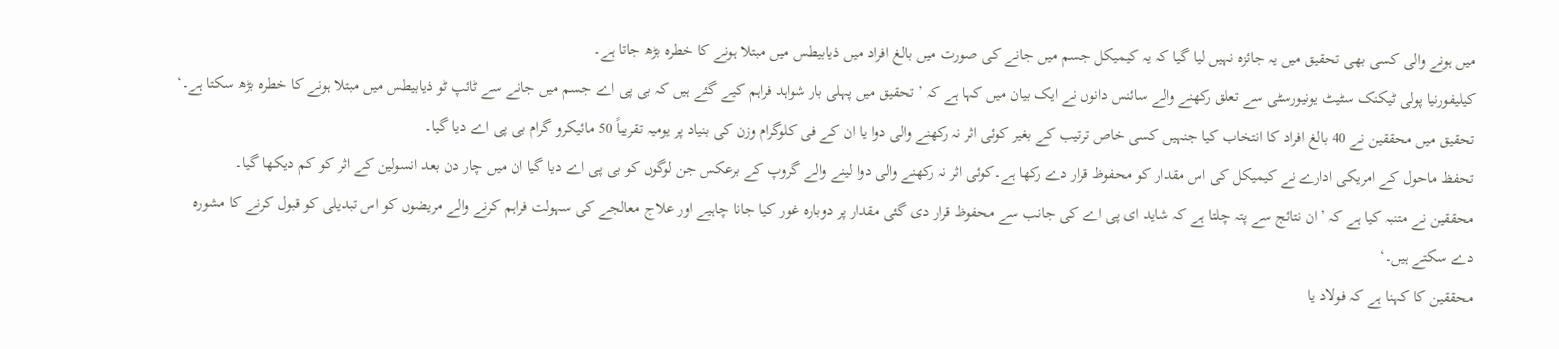میں ہونے والی کسی بھی تحقیق میں یہ جائزہ نہیں لیا گیا کہ یہ کیمیکل جسم میں جانے کی صورت میں بالغ افراد میں ذیابیطس میں مبتلا ہونے کا خطرہ بڑھ جاتا ہے۔
کیلیفورنیا پولی ٹیکنک سٹیٹ یونیورسٹی سے تعلق رکھنے والے سائنس دانوں نے ایک بیان میں کہا ہے کہ ’تحقیق میں پہلی بار شواہد فراہم کیے گئے ہیں کہ بی پی اے جسم میں جانے سے ٹائپ ٹو ذیابیطس میں مبتلا ہونے کا خطرہ بڑھ سکتا ہے۔‘
تحقیق میں محققین نے 40 بالغ افراد کا انتخاب کیا جنہیں کسی خاص ترتیب کے بغیر کوئی اثر نہ رکھنے والی دوا یا ان کے فی کلوگرام وزن کی بنیاد پر یومیہ تقریباً 50 مائیکرو گرام بی پی اے دیا گیا۔
تحفظ ماحول کے امریکی ادارے نے کیمیکل کی اس مقدار کو محفوظ قرار دے رکھا ہے۔کوئی اثر نہ رکھنے والی دوا لینے والے گروپ کے برعکس جن لوگوں کو بی پی اے دیا گیا ان میں چار دن بعد انسولین کے اثر کو کم دیکھا گیا۔
محققین نے متنبہ کیا ہے کہ ’ان نتائج سے پتہ چلتا ہے کہ شاید ای پی اے کی جانب سے محفوظ قرار دی گئی مقدار پر دوبارہ غور کیا جانا چاہیے اور علاج معالجے کی سہولت فراہم کرنے والے مریضوں کو اس تبدیلی کو قبول کرنے کا مشورہ دے سکتے ہیں۔‘
محققین کا کہنا ہے کہ فولاد یا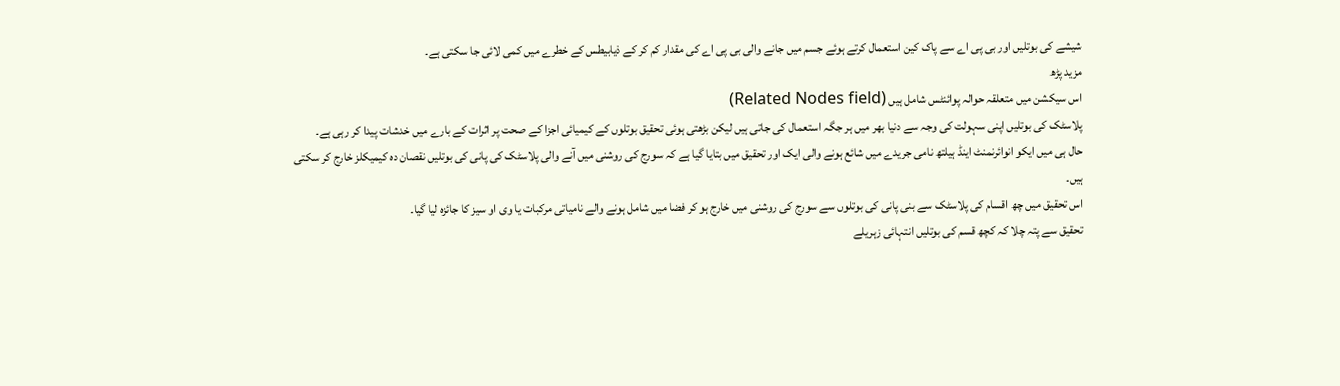شیشے کی بوتلیں اور بی پی اے سے پاک کین استعمال کرتے ہوئے جسم میں جانے والی بی پی اے کی مقدار کم کر کے ذیابیطس کے خطرے میں کمی لائی جا سکتی ہے۔
مزید پڑھ
اس سیکشن میں متعلقہ حوالہ پوائنٹس شامل ہیں (Related Nodes field)
پلاسٹک کی بوتلیں اپنی سہولت کی وجہ سے دنیا بھر میں ہر جگہ استعمال کی جاتی ہیں لیکن بڑھتی ہوئی تحقیق بوتلوں کے کیمیائی اجزا کے صحت پر اثرات کے بارے میں خدشات پیدا کر رہی ہے۔
حال ہی میں ایکو انوائرنمنٹ اینڈ ہیلتھ نامی جریدے میں شائع ہونے والی ایک اور تحقیق میں بتایا گیا ہے کہ سورج کی روشنی میں آنے والی پلاسٹک کی پانی کی بوتلیں نقصان دہ کیمیکلز خارج کر سکتی ہیں۔
اس تحقیق میں چھ اقسام کی پلاسٹک سے بنی پانی کی بوتلوں سے سورج کی روشنی میں خارج ہو کر فضا میں شامل ہونے والے نامیاتی مرکبات یا وی او سیز کا جائزہ لیا گیا۔
تحقیق سے پتہ چلا کہ کچھ قسم کی بوتلیں انتہائی زہریلے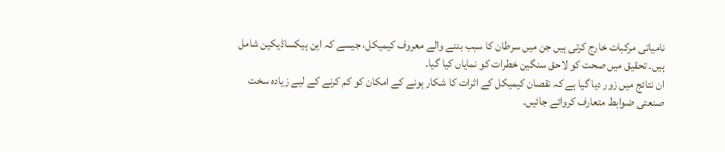نامیاتی مرکبات خارج کرتی ہیں جن میں سرطان کا سبب بننے والے معروف کیمیکل، جیسے کہ این ہیکساڈیکین شامل ہیں۔ تحقیق میں صحت کو لاحق سنگین خطرات کو نمایاں کیا گیا۔
ان نتائج میں زور دیا گیا ہے کہ نقصان کیمیکل کے اثرات کا شکار ہونے کے امکان کو کم کرنے کے لیے زیادہ سخت صنعتی ضوابط متعارف کروائے جائیں۔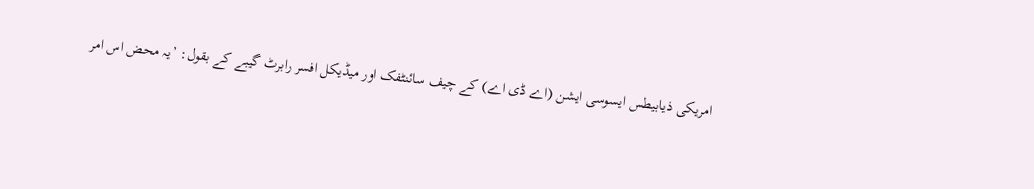امریکی ذیابیطس ایسوسی ایشن (اے ڈی اے) کے چیف سائنٹفک اور میڈیکل افسر رابرٹ گیبے کے بقول: ’یہ محض اس امر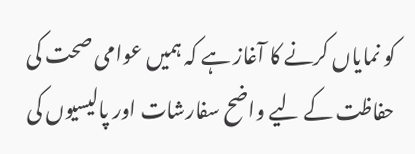کو نمایاں کرنے کا آغاز ہے کہ ہمیں عوامی صحت کی حفاظت کے لیے واضح سفارشات اور پالیسیوں کی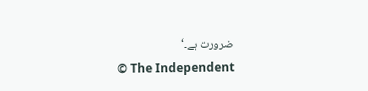ضرورت ہے۔‘
© The Independent